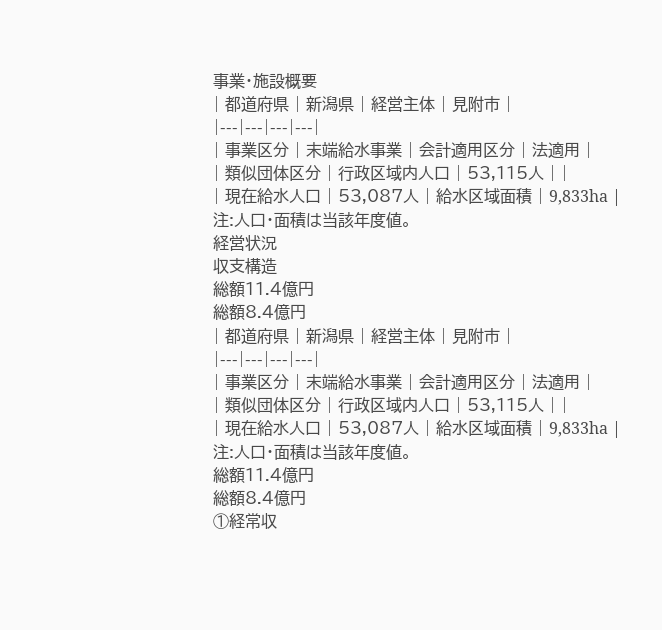事業・施設概要
| 都道府県 | 新潟県 | 経営主体 | 見附市 |
|---|---|---|---|
| 事業区分 | 末端給水事業 | 会計適用区分 | 法適用 |
| 類似団体区分 | 行政区域内人口 | 53,115人 | |
| 現在給水人口 | 53,087人 | 給水区域面積 | 9,833ha |
注:人口・面積は当該年度値。
経営状況
収支構造
総額11.4億円
総額8.4億円
| 都道府県 | 新潟県 | 経営主体 | 見附市 |
|---|---|---|---|
| 事業区分 | 末端給水事業 | 会計適用区分 | 法適用 |
| 類似団体区分 | 行政区域内人口 | 53,115人 | |
| 現在給水人口 | 53,087人 | 給水区域面積 | 9,833ha |
注:人口・面積は当該年度値。
総額11.4億円
総額8.4億円
①経常収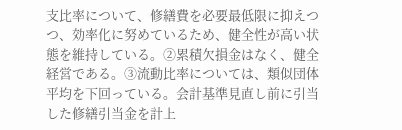支比率について、修繕費を必要最低限に抑えつつ、効率化に努めているため、健全性が高い状態を維持している。②累積欠損金はなく、健全経営である。③流動比率については、類似団体平均を下回っている。会計基準見直し前に引当した修繕引当金を計上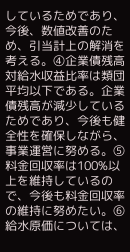しているためであり、今後、数値改善のため、引当計上の解消を考える。④企業債残高対給水収益比率は類団平均以下である。企業債残高が減少しているためであり、今後も健全性を確保しながら、事業運営に努める。⑤料金回収率は100%以上を維持しているので、今後も料金回収率の維持に努めたい。⑥給水原価については、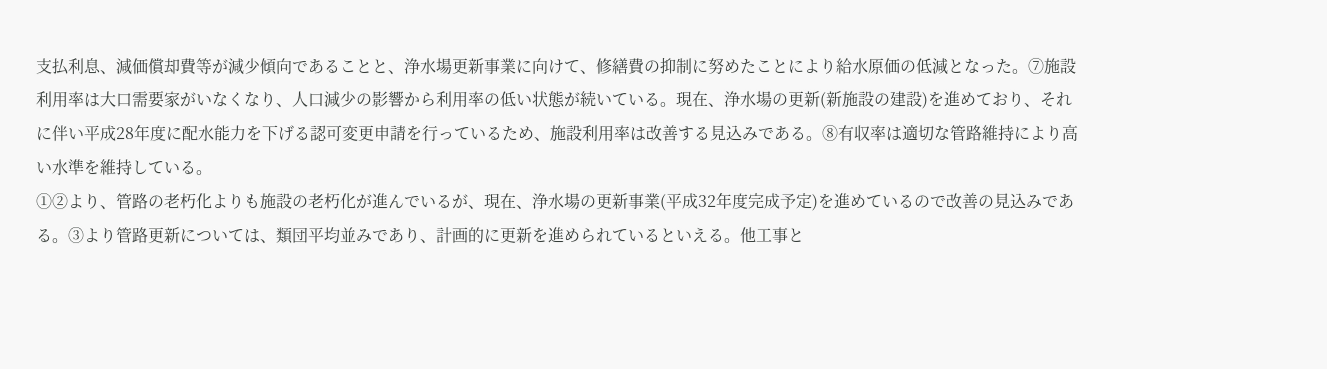支払利息、減価償却費等が減少傾向であることと、浄水場更新事業に向けて、修繕費の抑制に努めたことにより給水原価の低減となった。⑦施設利用率は大口需要家がいなくなり、人口減少の影響から利用率の低い状態が続いている。現在、浄水場の更新(新施設の建設)を進めており、それに伴い平成28年度に配水能力を下げる認可変更申請を行っているため、施設利用率は改善する見込みである。⑧有収率は適切な管路維持により高い水準を維持している。
①②より、管路の老朽化よりも施設の老朽化が進んでいるが、現在、浄水場の更新事業(平成32年度完成予定)を進めているので改善の見込みである。③より管路更新については、類団平均並みであり、計画的に更新を進められているといえる。他工事と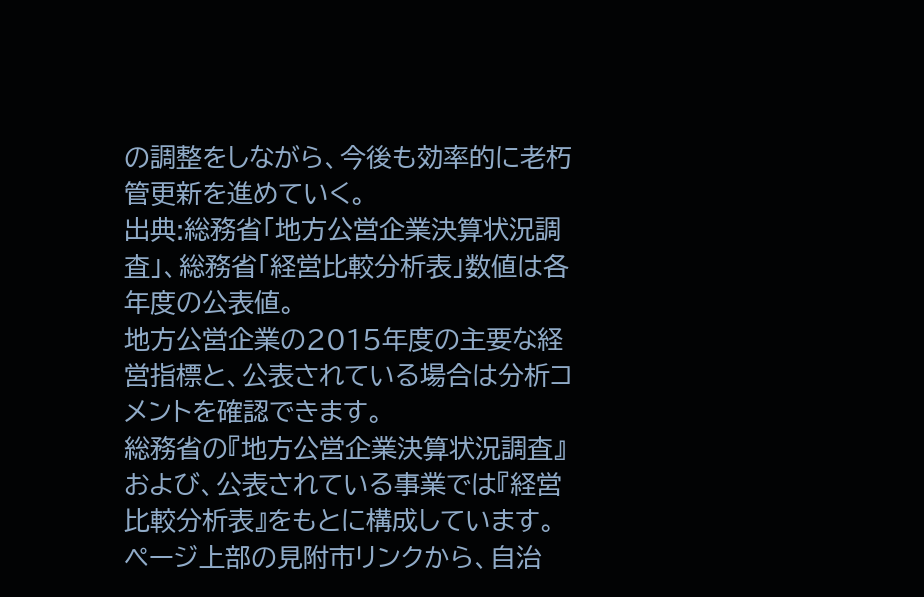の調整をしながら、今後も効率的に老朽管更新を進めていく。
出典:総務省「地方公営企業決算状況調査」、総務省「経営比較分析表」数値は各年度の公表値。
地方公営企業の2015年度の主要な経営指標と、公表されている場合は分析コメントを確認できます。
総務省の『地方公営企業決算状況調査』および、公表されている事業では『経営比較分析表』をもとに構成しています。
ページ上部の見附市リンクから、自治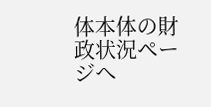体本体の財政状況ページへ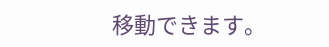移動できます。